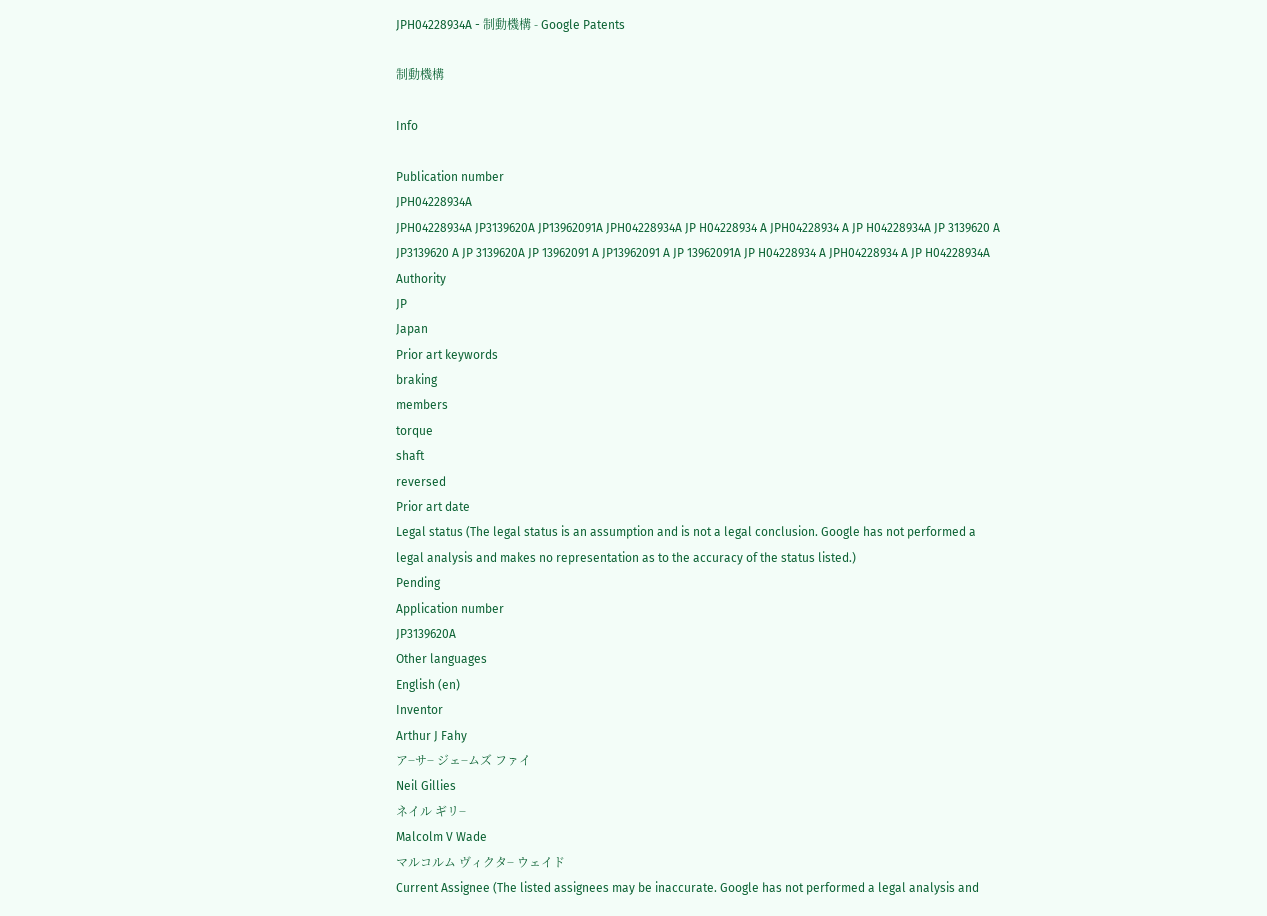JPH04228934A - 制動機構 - Google Patents

制動機構

Info

Publication number
JPH04228934A
JPH04228934A JP3139620A JP13962091A JPH04228934A JP H04228934 A JPH04228934 A JP H04228934A JP 3139620 A JP3139620 A JP 3139620A JP 13962091 A JP13962091 A JP 13962091A JP H04228934 A JPH04228934 A JP H04228934A
Authority
JP
Japan
Prior art keywords
braking
members
torque
shaft
reversed
Prior art date
Legal status (The legal status is an assumption and is not a legal conclusion. Google has not performed a legal analysis and makes no representation as to the accuracy of the status listed.)
Pending
Application number
JP3139620A
Other languages
English (en)
Inventor
Arthur J Fahy
ア−サ− ジェ−ムズ ファイ
Neil Gillies
ネイル ギリ−
Malcolm V Wade
マルコルム ヴィクタ− ウェイド
Current Assignee (The listed assignees may be inaccurate. Google has not performed a legal analysis and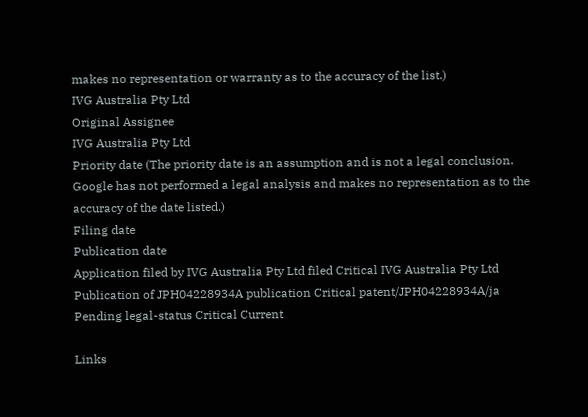makes no representation or warranty as to the accuracy of the list.)
IVG Australia Pty Ltd
Original Assignee
IVG Australia Pty Ltd
Priority date (The priority date is an assumption and is not a legal conclusion. Google has not performed a legal analysis and makes no representation as to the accuracy of the date listed.)
Filing date
Publication date
Application filed by IVG Australia Pty Ltd filed Critical IVG Australia Pty Ltd
Publication of JPH04228934A publication Critical patent/JPH04228934A/ja
Pending legal-status Critical Current

Links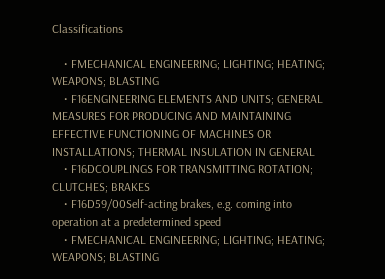Classifications

    • FMECHANICAL ENGINEERING; LIGHTING; HEATING; WEAPONS; BLASTING
    • F16ENGINEERING ELEMENTS AND UNITS; GENERAL MEASURES FOR PRODUCING AND MAINTAINING EFFECTIVE FUNCTIONING OF MACHINES OR INSTALLATIONS; THERMAL INSULATION IN GENERAL
    • F16DCOUPLINGS FOR TRANSMITTING ROTATION; CLUTCHES; BRAKES
    • F16D59/00Self-acting brakes, e.g. coming into operation at a predetermined speed
    • FMECHANICAL ENGINEERING; LIGHTING; HEATING; WEAPONS; BLASTING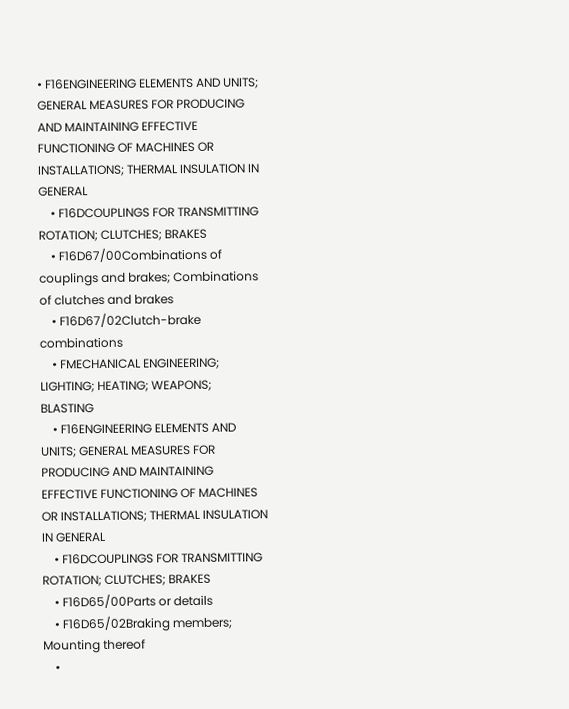• F16ENGINEERING ELEMENTS AND UNITS; GENERAL MEASURES FOR PRODUCING AND MAINTAINING EFFECTIVE FUNCTIONING OF MACHINES OR INSTALLATIONS; THERMAL INSULATION IN GENERAL
    • F16DCOUPLINGS FOR TRANSMITTING ROTATION; CLUTCHES; BRAKES
    • F16D67/00Combinations of couplings and brakes; Combinations of clutches and brakes
    • F16D67/02Clutch-brake combinations
    • FMECHANICAL ENGINEERING; LIGHTING; HEATING; WEAPONS; BLASTING
    • F16ENGINEERING ELEMENTS AND UNITS; GENERAL MEASURES FOR PRODUCING AND MAINTAINING EFFECTIVE FUNCTIONING OF MACHINES OR INSTALLATIONS; THERMAL INSULATION IN GENERAL
    • F16DCOUPLINGS FOR TRANSMITTING ROTATION; CLUTCHES; BRAKES
    • F16D65/00Parts or details
    • F16D65/02Braking members; Mounting thereof
    •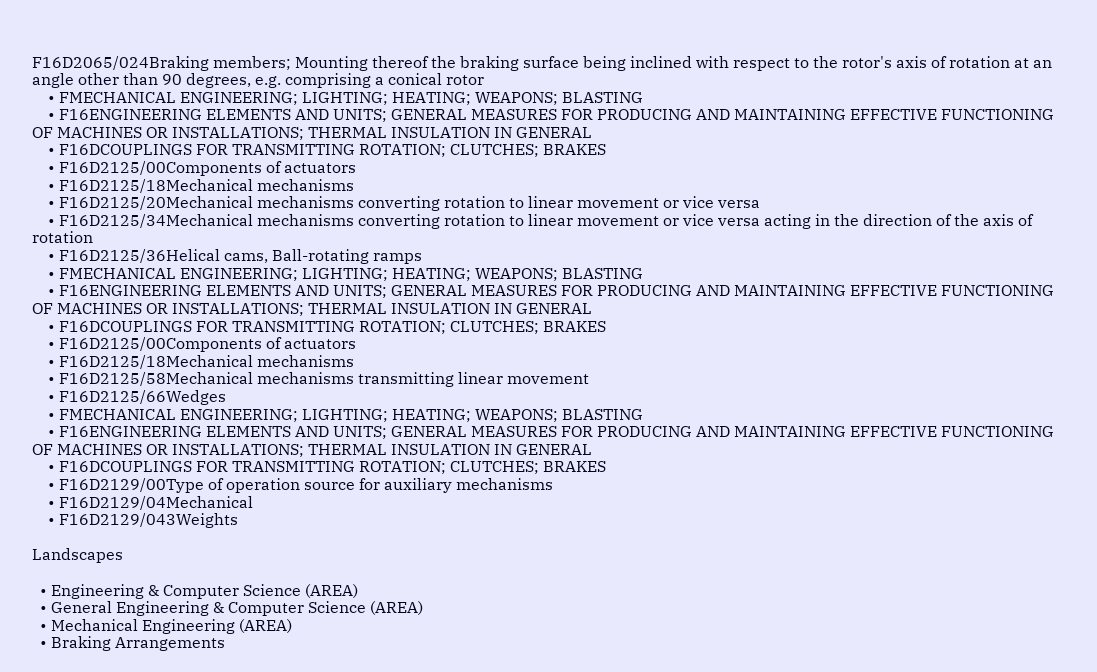F16D2065/024Braking members; Mounting thereof the braking surface being inclined with respect to the rotor's axis of rotation at an angle other than 90 degrees, e.g. comprising a conical rotor
    • FMECHANICAL ENGINEERING; LIGHTING; HEATING; WEAPONS; BLASTING
    • F16ENGINEERING ELEMENTS AND UNITS; GENERAL MEASURES FOR PRODUCING AND MAINTAINING EFFECTIVE FUNCTIONING OF MACHINES OR INSTALLATIONS; THERMAL INSULATION IN GENERAL
    • F16DCOUPLINGS FOR TRANSMITTING ROTATION; CLUTCHES; BRAKES
    • F16D2125/00Components of actuators
    • F16D2125/18Mechanical mechanisms
    • F16D2125/20Mechanical mechanisms converting rotation to linear movement or vice versa
    • F16D2125/34Mechanical mechanisms converting rotation to linear movement or vice versa acting in the direction of the axis of rotation
    • F16D2125/36Helical cams, Ball-rotating ramps
    • FMECHANICAL ENGINEERING; LIGHTING; HEATING; WEAPONS; BLASTING
    • F16ENGINEERING ELEMENTS AND UNITS; GENERAL MEASURES FOR PRODUCING AND MAINTAINING EFFECTIVE FUNCTIONING OF MACHINES OR INSTALLATIONS; THERMAL INSULATION IN GENERAL
    • F16DCOUPLINGS FOR TRANSMITTING ROTATION; CLUTCHES; BRAKES
    • F16D2125/00Components of actuators
    • F16D2125/18Mechanical mechanisms
    • F16D2125/58Mechanical mechanisms transmitting linear movement
    • F16D2125/66Wedges
    • FMECHANICAL ENGINEERING; LIGHTING; HEATING; WEAPONS; BLASTING
    • F16ENGINEERING ELEMENTS AND UNITS; GENERAL MEASURES FOR PRODUCING AND MAINTAINING EFFECTIVE FUNCTIONING OF MACHINES OR INSTALLATIONS; THERMAL INSULATION IN GENERAL
    • F16DCOUPLINGS FOR TRANSMITTING ROTATION; CLUTCHES; BRAKES
    • F16D2129/00Type of operation source for auxiliary mechanisms
    • F16D2129/04Mechanical
    • F16D2129/043Weights

Landscapes

  • Engineering & Computer Science (AREA)
  • General Engineering & Computer Science (AREA)
  • Mechanical Engineering (AREA)
  • Braking Arrangements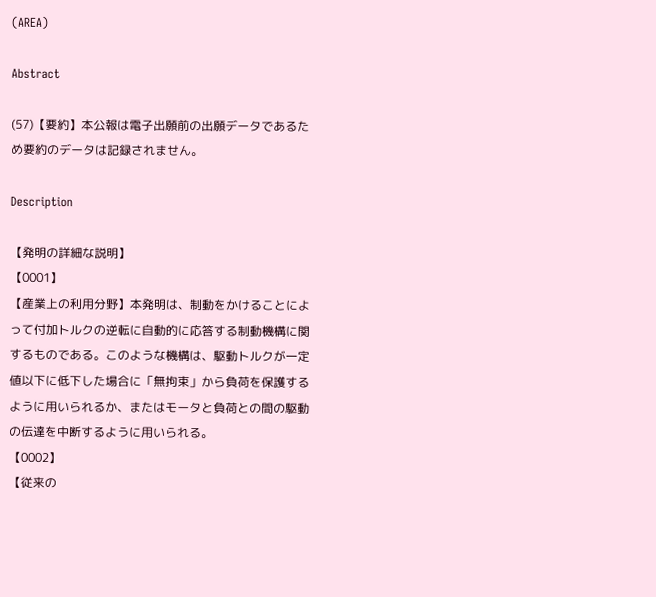(AREA)

Abstract

(57)【要約】本公報は電子出願前の出願データであるた
め要約のデータは記録されません。

Description

【発明の詳細な説明】
【0001】
【産業上の利用分野】本発明は、制動をかけることによ
って付加トルクの逆転に自動的に応答する制動機構に関
するものである。このような機構は、駆動トルクが一定
値以下に低下した場合に「無拘束」から負荷を保護する
ように用いられるか、またはモータと負荷との間の駆動
の伝達を中断するように用いられる。
【0002】
【従来の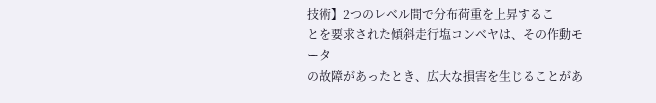技術】2つのレベル間で分布荷重を上昇するこ
とを要求された傾斜走行塩コンベヤは、その作動モータ
の故障があったとき、広大な損害を生じることがあ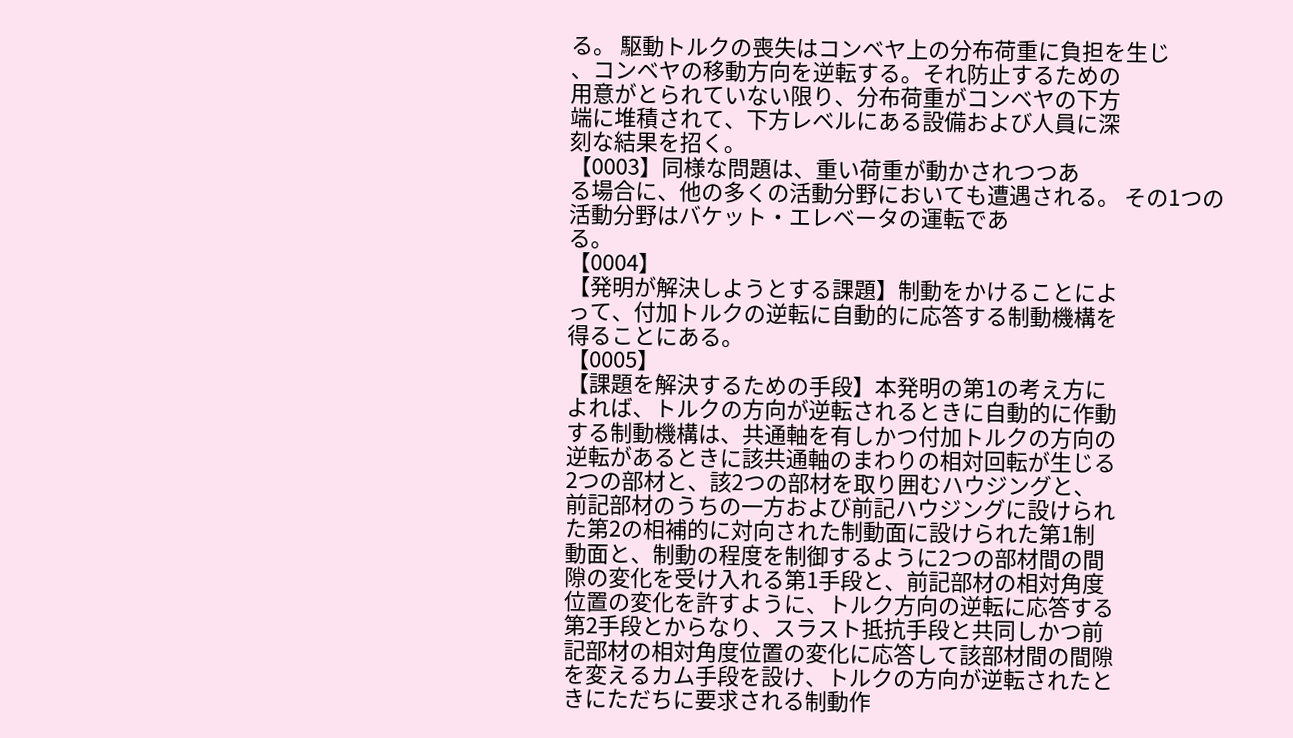る。 駆動トルクの喪失はコンベヤ上の分布荷重に負担を生じ
、コンベヤの移動方向を逆転する。それ防止するための
用意がとられていない限り、分布荷重がコンベヤの下方
端に堆積されて、下方レベルにある設備および人員に深
刻な結果を招く。
【0003】同様な問題は、重い荷重が動かされつつあ
る場合に、他の多くの活動分野においても遭遇される。 その1つの活動分野はバケット・エレベータの運転であ
る。
【0004】
【発明が解決しようとする課題】制動をかけることによ
って、付加トルクの逆転に自動的に応答する制動機構を
得ることにある。
【0005】
【課題を解決するための手段】本発明の第1の考え方に
よれば、トルクの方向が逆転されるときに自動的に作動
する制動機構は、共通軸を有しかつ付加トルクの方向の
逆転があるときに該共通軸のまわりの相対回転が生じる
2つの部材と、該2つの部材を取り囲むハウジングと、
前記部材のうちの一方および前記ハウジングに設けられ
た第2の相補的に対向された制動面に設けられた第1制
動面と、制動の程度を制御するように2つの部材間の間
隙の変化を受け入れる第1手段と、前記部材の相対角度
位置の変化を許すように、トルク方向の逆転に応答する
第2手段とからなり、スラスト抵抗手段と共同しかつ前
記部材の相対角度位置の変化に応答して該部材間の間隙
を変えるカム手段を設け、トルクの方向が逆転されたと
きにただちに要求される制動作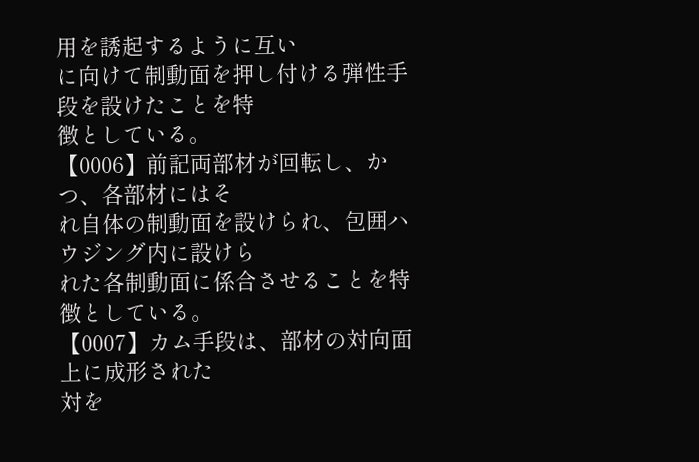用を誘起するように互い
に向けて制動面を押し付ける弾性手段を設けたことを特
徴としている。
【0006】前記両部材が回転し、かつ、各部材にはそ
れ自体の制動面を設けられ、包囲ハウジング内に設けら
れた各制動面に係合させることを特徴としている。
【0007】カム手段は、部材の対向面上に成形された
対を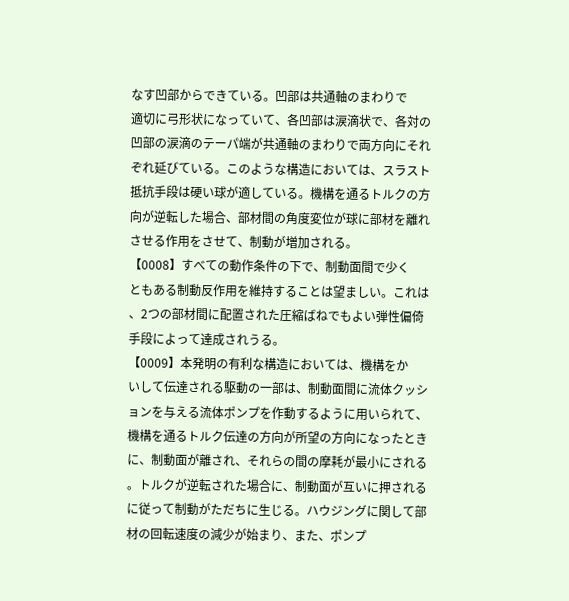なす凹部からできている。凹部は共通軸のまわりで
適切に弓形状になっていて、各凹部は涙滴状で、各対の
凹部の涙滴のテーパ端が共通軸のまわりで両方向にそれ
ぞれ延びている。このような構造においては、スラスト
抵抗手段は硬い球が適している。機構を通るトルクの方
向が逆転した場合、部材間の角度変位が球に部材を離れ
させる作用をさせて、制動が増加される。
【0008】すべての動作条件の下で、制動面間で少く
ともある制動反作用を維持することは望ましい。これは
、2つの部材間に配置された圧縮ばねでもよい弾性偏倚
手段によって達成されうる。
【0009】本発明の有利な構造においては、機構をか
いして伝達される駆動の一部は、制動面間に流体クッシ
ョンを与える流体ポンプを作動するように用いられて、
機構を通るトルク伝達の方向が所望の方向になったとき
に、制動面が離され、それらの間の摩耗が最小にされる
。トルクが逆転された場合に、制動面が互いに押される
に従って制動がただちに生じる。ハウジングに関して部
材の回転速度の減少が始まり、また、ポンプ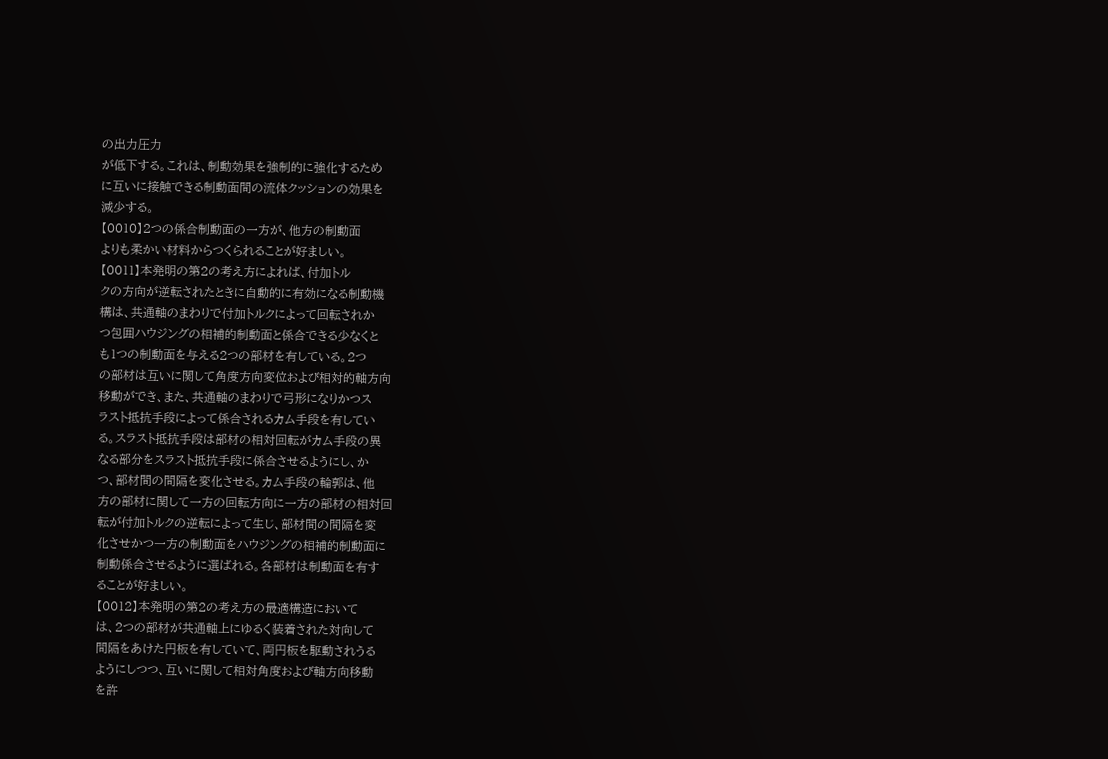の出力圧力
が低下する。これは、制動効果を強制的に強化するため
に互いに接触できる制動面間の流体クッションの効果を
減少する。
【0010】2つの係合制動面の一方が、他方の制動面
よりも柔かい材料からつくられることが好ましい。
【0011】本発明の第2の考え方によれば、付加トル
クの方向が逆転されたときに自動的に有効になる制動機
構は、共通軸のまわりで付加トルクによって回転されか
つ包囲ハウジングの相補的制動面と係合できる少なくと
も1つの制動面を与える2つの部材を有している。2つ
の部材は互いに関して角度方向変位および相対的軸方向
移動ができ、また、共通軸のまわりで弓形になりかつス
ラスト抵抗手段によって係合されるカム手段を有してい
る。スラスト抵抗手段は部材の相対回転がカム手段の異
なる部分をスラスト抵抗手段に係合させるようにし、か
つ、部材間の間隔を変化させる。カム手段の輪郭は、他
方の部材に関して一方の回転方向に一方の部材の相対回
転が付加トルクの逆転によって生じ、部材間の間隔を変
化させかつ一方の制動面をハウジングの相補的制動面に
制動係合させるように選ばれる。各部材は制動面を有す
ることが好ましい。
【0012】本発明の第2の考え方の最適構造において
は、2つの部材が共通軸上にゆるく装着された対向して
間隔をあけた円板を有していて、両円板を駆動されうる
ようにしつつ、互いに関して相対角度および軸方向移動
を許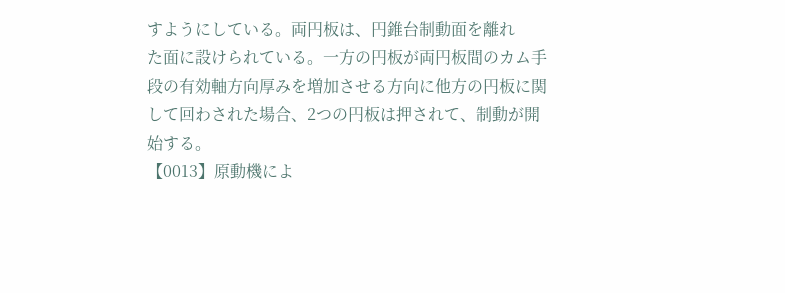すようにしている。両円板は、円錐台制動面を離れ
た面に設けられている。一方の円板が両円板間のカム手
段の有効軸方向厚みを増加させる方向に他方の円板に関
して回わされた場合、2つの円板は押されて、制動が開
始する。
【0013】原動機によ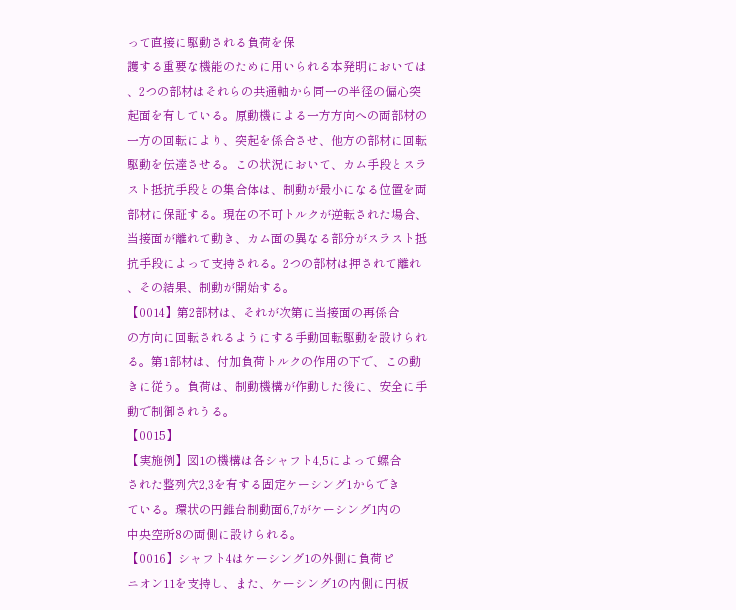って直接に駆動される負荷を保
護する重要な機能のために用いられる本発明においては
、2つの部材はそれらの共通軸から同一の半径の偏心突
起面を有している。原動機による一方方向への両部材の
一方の回転により、突起を係合させ、他方の部材に回転
駆動を伝達させる。この状況において、カム手段とスラ
スト抵抗手段との集合体は、制動が最小になる位置を両
部材に保証する。現在の不可トルクが逆転された場合、
当接面が離れて動き、カム面の異なる部分がスラスト抵
抗手段によって支持される。2つの部材は押されて離れ
、その結果、制動が開始する。
【0014】第2部材は、それが次第に当接面の再係合
の方向に回転されるようにする手動回転駆動を設けられ
る。第1部材は、付加負荷トルクの作用の下で、この動
きに従う。負荷は、制動機構が作動した後に、安全に手
動で制御されうる。
【0015】
【実施例】図1の機構は各シャフト4,5によって螺合
された整列穴2,3を有する固定ケーシング1からでき
ている。環状の円錐台制動面6,7がケーシング1内の
中央空所8の両側に設けられる。
【0016】シャフト4はケーシング1の外側に負荷ピ
ニオン11を支持し、また、ケーシング1の内側に円板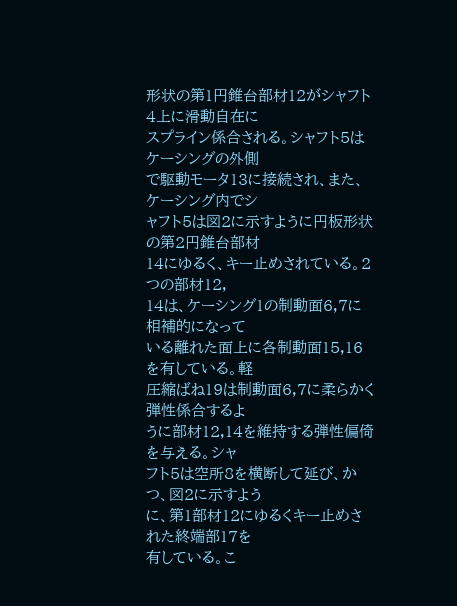形状の第1円錐台部材12がシャフト4上に滑動自在に
スプライン係合される。シャフト5はケーシングの外側
で駆動モータ13に接続され、また、ケーシング内でシ
ャフト5は図2に示すように円板形状の第2円錐台部材
14にゆるく、キー止めされている。2つの部材12,
14は、ケーシング1の制動面6,7に相補的になって
いる離れた面上に各制動面15,16を有している。軽
圧縮ばね19は制動面6,7に柔らかく弾性係合するよ
うに部材12,14を維持する弾性偏倚を与える。シャ
フト5は空所8を横断して延び、かつ、図2に示すよう
に、第1部材12にゆるくキー止めされた終端部17を
有している。こ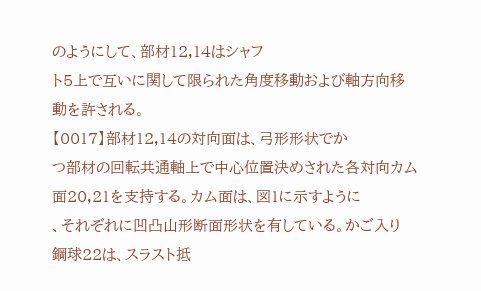のようにして、部材12,14はシャフ
ト5上で互いに関して限られた角度移動および軸方向移
動を許される。
【0017】部材12,14の対向面は、弓形形状でか
つ部材の回転共通軸上で中心位置決めされた各対向カム
面20,21を支持する。カム面は、図1に示すように
、それぞれに凹凸山形断面形状を有している。かご入り
鋼球22は、スラスト抵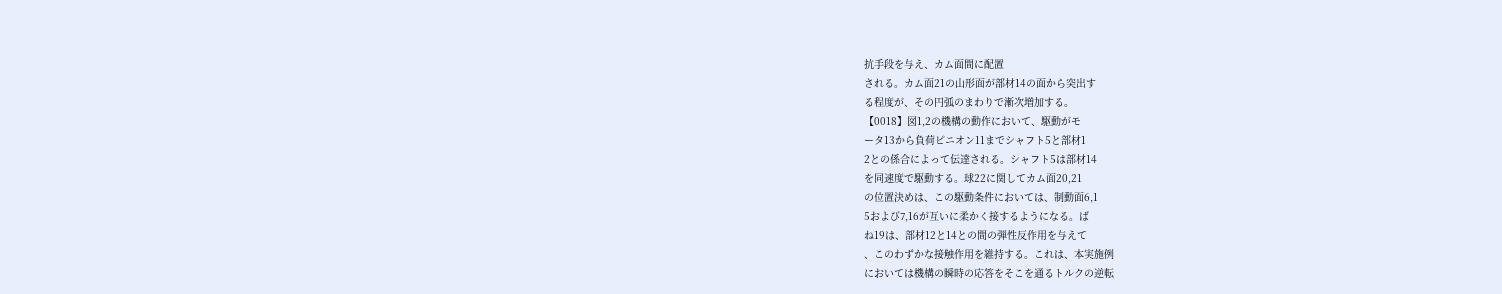抗手段を与え、カム面間に配置
される。カム面21の山形面が部材14の面から突出す
る程度が、その円弧のまわりで漸次増加する。
【0018】図1,2の機構の動作において、駆動がモ
ータ13から負荷ピニオン11までシャフト5と部材1
2との係合によって伝達される。シャフト5は部材14
を同速度で駆動する。球22に関してカム面20,21
の位置決めは、この駆動条件においては、制動面6,1
5および7,16が互いに柔かく接するようになる。ば
ね19は、部材12と14との間の弾性反作用を与えて
、このわずかな接触作用を維持する。これは、本実施例
においては機構の瞬時の応答をそこを通るトルクの逆転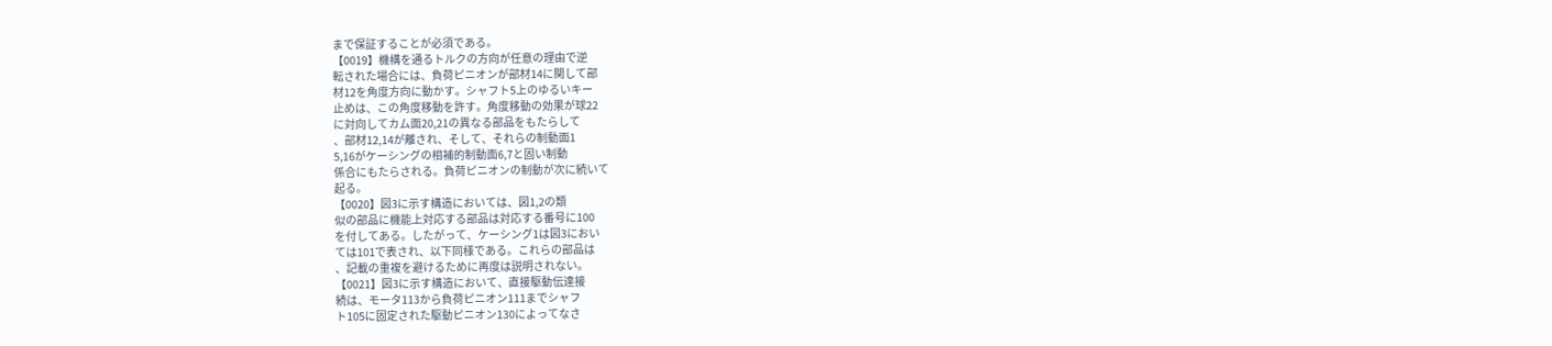まで保証することが必須である。
【0019】機構を通るトルクの方向が任意の理由で逆
転された場合には、負荷ピニオンが部材14に関して部
材12を角度方向に動かす。シャフト5上のゆるいキー
止めは、この角度移動を許す。角度移動の効果が球22
に対向してカム面20,21の異なる部品をもたらして
、部材12,14が離され、そして、それらの制動面1
5,16がケーシングの相補的制動面6,7と固い制動
係合にもたらされる。負荷ピニオンの制動が次に続いて
起る。
【0020】図3に示す構造においては、図1,2の類
似の部品に機能上対応する部品は対応する番号に100
を付してある。したがって、ケーシング1は図3におい
ては101で表され、以下同様である。これらの部品は
、記載の重複を避けるために再度は説明されない。
【0021】図3に示す構造において、直接駆動伝達接
続は、モータ113から負荷ピニオン111までシャフ
ト105に固定された駆動ピニオン130によってなさ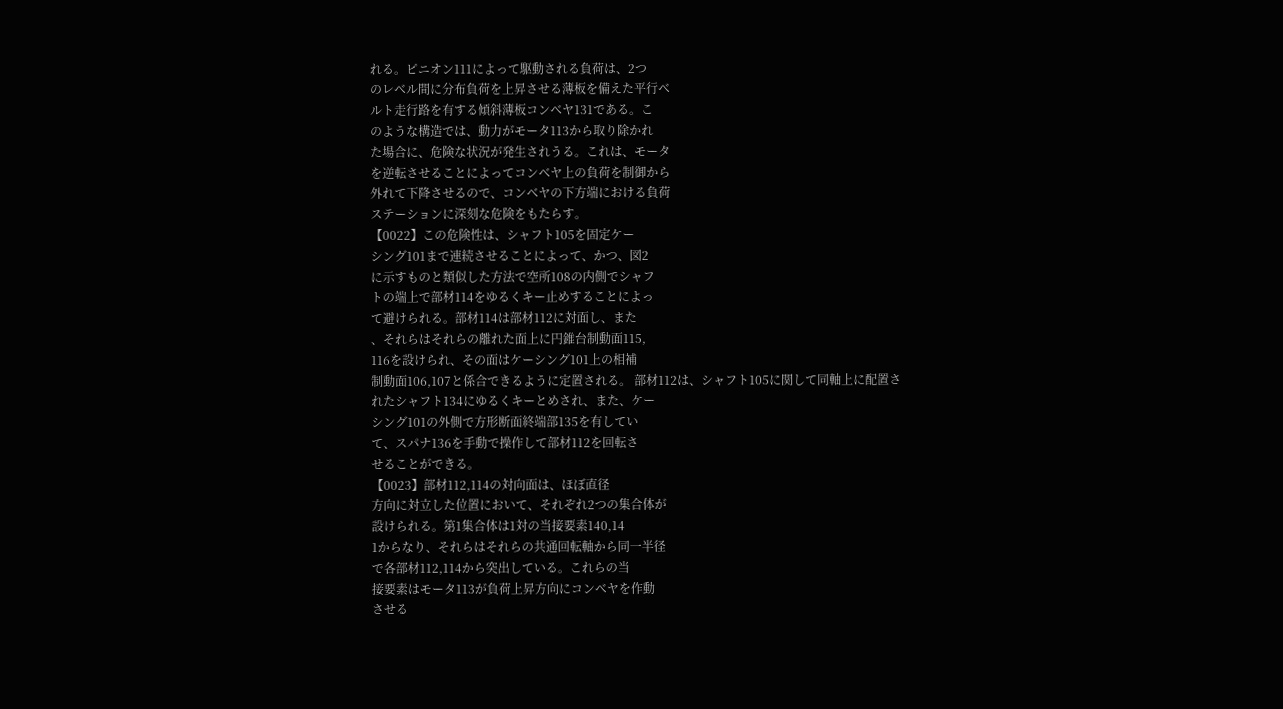れる。ピニオン111によって駆動される負荷は、2つ
のレベル間に分布負荷を上昇させる薄板を備えた平行ベ
ルト走行路を有する傾斜薄板コンベヤ131である。こ
のような構造では、動力がモータ113から取り除かれ
た場合に、危険な状況が発生されうる。これは、モータ
を逆転させることによってコンベヤ上の負荷を制御から
外れて下降させるので、コンベヤの下方端における負荷
ステーションに深刻な危険をもたらす。
【0022】この危険性は、シャフト105を固定ケー
シング101まで連続させることによって、かつ、図2
に示すものと類似した方法で空所108の内側でシャフ
トの端上で部材114をゆるくキー止めすることによっ
て避けられる。部材114は部材112に対面し、また
、それらはそれらの離れた面上に円錐台制動面115,
116を設けられ、その面はケーシング101上の相補
制動面106,107と係合できるように定置される。 部材112は、シャフト105に関して同軸上に配置さ
れたシャフト134にゆるくキーとめされ、また、ケー
シング101の外側で方形断面終端部135を有してい
て、スパナ136を手動で操作して部材112を回転さ
せることができる。
【0023】部材112,114の対向面は、ほぼ直径
方向に対立した位置において、それぞれ2つの集合体が
設けられる。第1集合体は1対の当接要素140,14
1からなり、それらはそれらの共通回転軸から同一半径
で各部材112,114から突出している。これらの当
接要素はモータ113が負荷上昇方向にコンベヤを作動
させる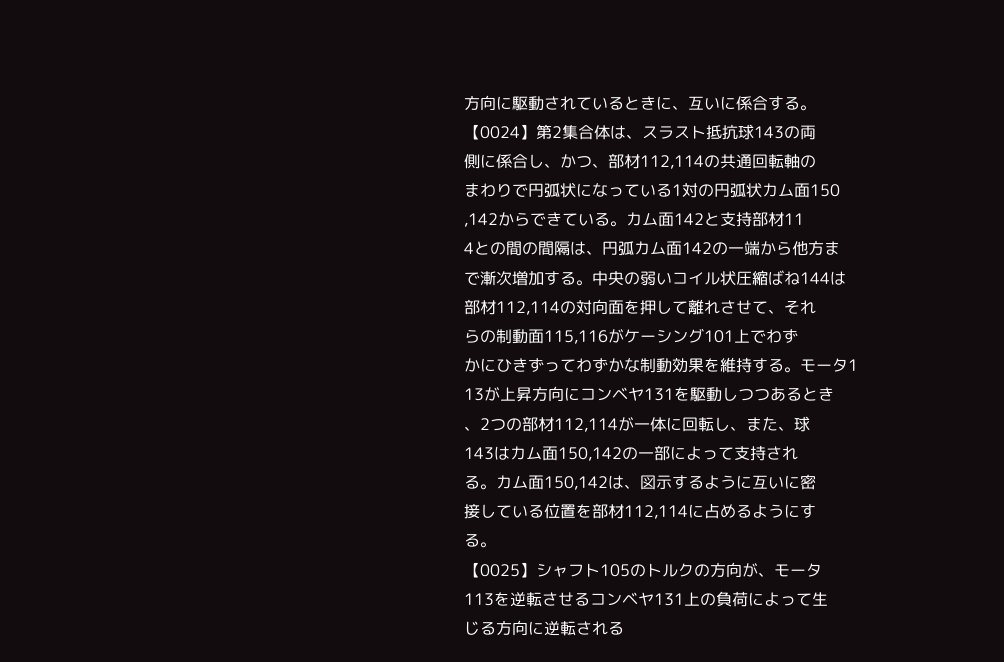方向に駆動されているときに、互いに係合する。
【0024】第2集合体は、スラスト抵抗球143の両
側に係合し、かつ、部材112,114の共通回転軸の
まわりで円弧状になっている1対の円弧状カム面150
,142からできている。カム面142と支持部材11
4との間の間隔は、円弧カム面142の一端から他方ま
で漸次増加する。中央の弱いコイル状圧縮ばね144は
部材112,114の対向面を押して離れさせて、それ
らの制動面115,116がケーシング101上でわず
かにひきずってわずかな制動効果を維持する。モータ1
13が上昇方向にコンベヤ131を駆動しつつあるとき
、2つの部材112,114が一体に回転し、また、球
143はカム面150,142の一部によって支持され
る。カム面150,142は、図示するように互いに密
接している位置を部材112,114に占めるようにす
る。
【0025】シャフト105のトルクの方向が、モータ
113を逆転させるコンベヤ131上の負荷によって生
じる方向に逆転される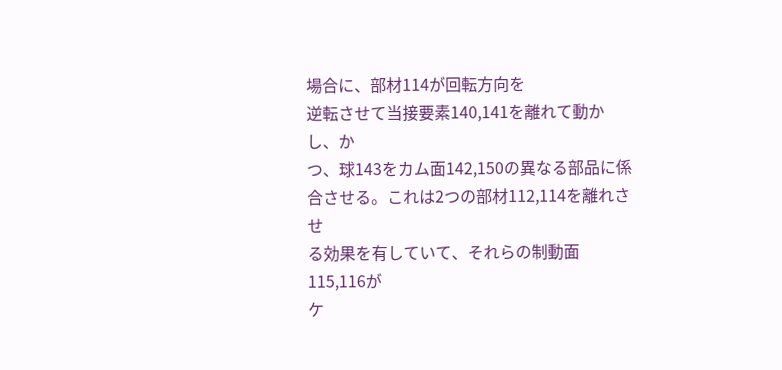場合に、部材114が回転方向を
逆転させて当接要素140,141を離れて動かし、か
つ、球143をカム面142,150の異なる部品に係
合させる。これは2つの部材112,114を離れさせ
る効果を有していて、それらの制動面115,116が
ケ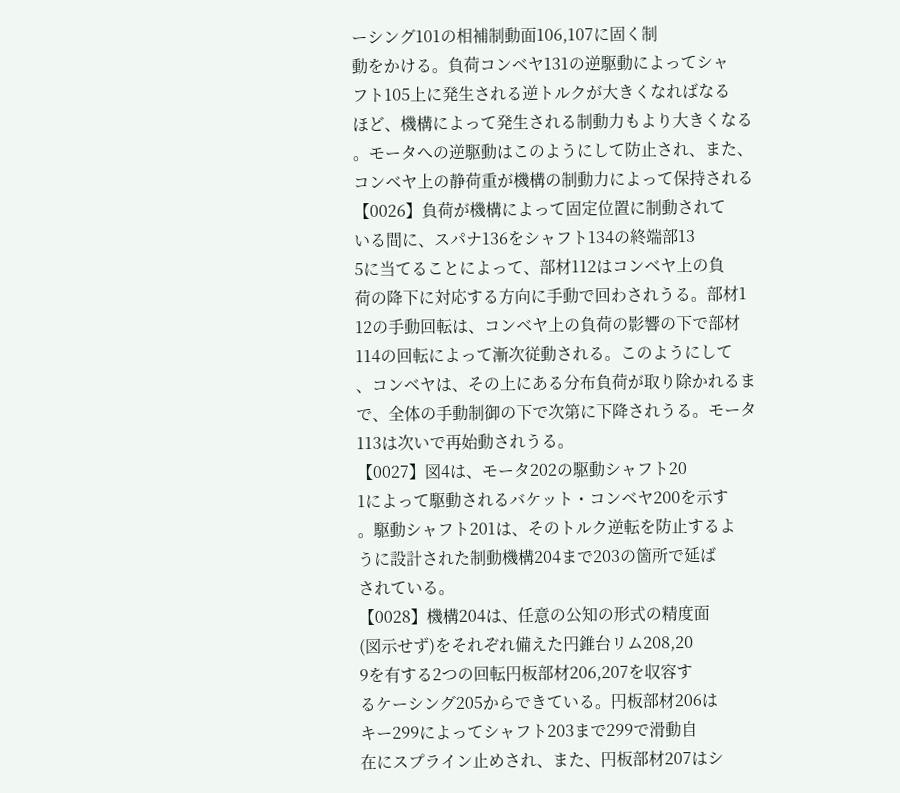ーシング101の相補制動面106,107に固く制
動をかける。負荷コンベヤ131の逆駆動によってシャ
フト105上に発生される逆トルクが大きくなればなる
ほど、機構によって発生される制動力もより大きくなる
。モータへの逆駆動はこのようにして防止され、また、
コンベヤ上の静荷重が機構の制動力によって保持される
【0026】負荷が機構によって固定位置に制動されて
いる間に、スパナ136をシャフト134の終端部13
5に当てることによって、部材112はコンベヤ上の負
荷の降下に対応する方向に手動で回わされうる。部材1
12の手動回転は、コンベヤ上の負荷の影響の下で部材
114の回転によって漸次従動される。このようにして
、コンベヤは、その上にある分布負荷が取り除かれるま
で、全体の手動制御の下で次第に下降されうる。モータ
113は次いで再始動されうる。
【0027】図4は、モータ202の駆動シャフト20
1によって駆動されるバケット・コンベヤ200を示す
。駆動シャフト201は、そのトルク逆転を防止するよ
うに設計された制動機構204まで203の箇所で延ば
されている。
【0028】機構204は、任意の公知の形式の精度面
(図示せず)をそれぞれ備えた円錐台リム208,20
9を有する2つの回転円板部材206,207を収容す
るケーシング205からできている。円板部材206は
キー299によってシャフト203まで299で滑動自
在にスプライン止めされ、また、円板部材207はシ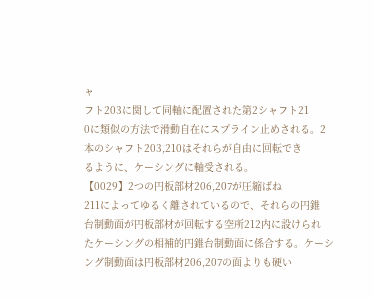ャ
フト203に関して同軸に配置された第2シャフト21
0に類似の方法で滑動自在にスプライン止めされる。2
本のシャフト203,210はそれらが自由に回転でき
るように、ケーシングに軸受される。
【0029】2つの円板部材206,207が圧縮ばね
211によってゆるく離されているので、それらの円錐
台制動面が円板部材が回転する空所212内に設けられ
たケーシングの相補的円錐台制動面に係合する。ケーシ
ング制動面は円板部材206,207の面よりも硬い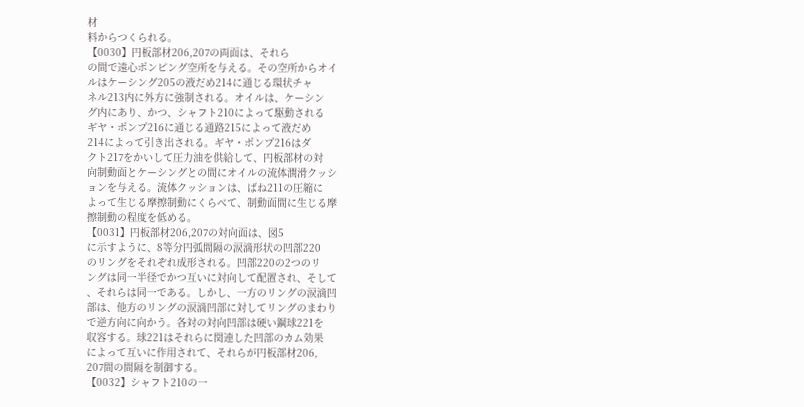材
料からつくられる。
【0030】円板部材206,207の両面は、それら
の間で遠心ポンピング空所を与える。その空所からオイ
ルはケーシング205の液だめ214に通じる環状チャ
ネル213内に外方に強制される。オイルは、ケーシン
グ内にあり、かつ、シャフト210によって駆動される
ギヤ・ポンプ216に通じる通路215によって液だめ
214によって引き出される。ギヤ・ポンプ216はダ
クト217をかいして圧力油を供給して、円板部材の対
向制動面とケーシングとの間にオイルの流体潤滑クッシ
ョンを与える。流体クッションは、ばね211の圧縮に
よって生じる摩擦制動にくらべて、制動面間に生じる摩
擦制動の程度を低める。
【0031】円板部材206,207の対向面は、図5
に示すように、8等分円弧間隔の涙滴形状の凹部220
のリングをそれぞれ成形される。凹部220の2つのリ
ングは同一半径でかつ互いに対向して配置され、そして
、それらは同一である。しかし、一方のリングの涙滴凹
部は、他方のリングの涙滴凹部に対してリングのまわり
で逆方向に向かう。各対の対向凹部は硬い鋼球221を
収容する。球221はそれらに関連した凹部のカム効果
によって互いに作用されて、それらが円板部材206,
207間の間隔を制御する。
【0032】シャフト210の一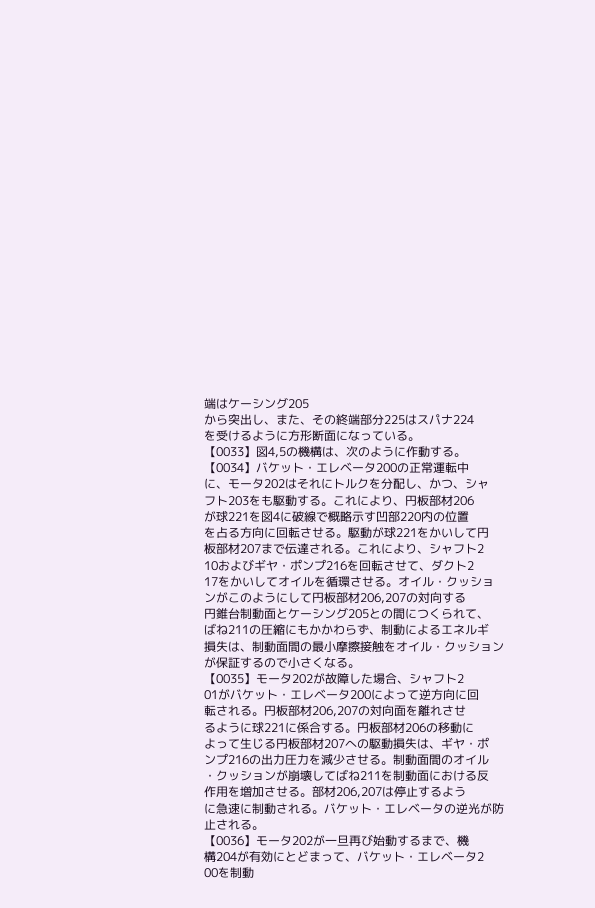端はケーシング205
から突出し、また、その終端部分225はスパナ224
を受けるように方形断面になっている。
【0033】図4,5の機構は、次のように作動する。
【0034】バケット・エレベータ200の正常運転中
に、モータ202はそれにトルクを分配し、かつ、シャ
フト203をも駆動する。これにより、円板部材206
が球221を図4に破線で概略示す凹部220内の位置
を占る方向に回転させる。駆動が球221をかいして円
板部材207まで伝達される。これにより、シャフト2
10およびギヤ・ポンプ216を回転させて、ダクト2
17をかいしてオイルを循環させる。オイル・クッショ
ンがこのようにして円板部材206,207の対向する
円錐台制動面とケーシング205との間につくられて、
ばね211の圧縮にもかかわらず、制動によるエネルギ
損失は、制動面間の最小摩擦接触をオイル・クッション
が保証するので小さくなる。
【0035】モータ202が故障した場合、シャフト2
01がバケット・エレベータ200によって逆方向に回
転される。円板部材206,207の対向面を離れさせ
るように球221に係合する。円板部材206の移動に
よって生じる円板部材207への駆動損失は、ギヤ・ポ
ンプ216の出力圧力を減少させる。制動面間のオイル
・クッションが崩壊してばね211を制動面における反
作用を増加させる。部材206,207は停止するよう
に急速に制動される。バケット・エレベータの逆光が防
止される。
【0036】モータ202が一旦再び始動するまで、機
構204が有効にとどまって、バケット・エレベータ2
00を制動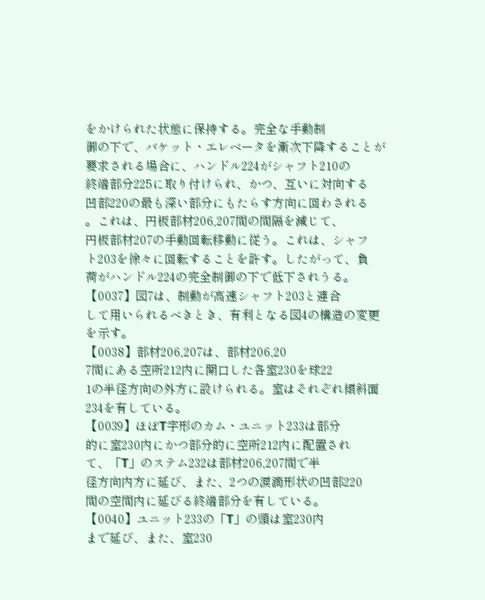をかけられた状態に保持する。完全な手動制
御の下で、バケット・エレベータを漸次下降することが
要求される場合に、ハンドル224がシャフト210の
終端部分225に取り付けられ、かつ、互いに対向する
凹部220の最も深い部分にもたらす方向に回わされる
。これは、円板部材206,207間の間隔を減じて、
円板部材207の手動回転移動に従う。これは、シャフ
ト203を徐々に回転することを許す。したがって、負
荷がハンドル224の完全制御の下で低下されうる。
【0037】図7は、制動が高速シャフト203と連合
して用いられるべきとき、有利となる図4の構造の変更
を示す。
【0038】部材206,207は、部材206,20
7間にある空所212内に開口した各室230を球22
1の半径方向の外方に設けられる。室はそれぞれ傾斜面
234を有している。
【0039】ほぼT字形のカム・ユニット233は部分
的に室230内にかつ部分的に空所212内に配置され
て、「T」のステム232は部材206,207間で半
径方向内方に延び、また、2つの涙滴形状の凹部220
間の空間内に延びる終端部分を有している。
【0040】ユニット233の「T」の頭は室230内
まで延び、また、室230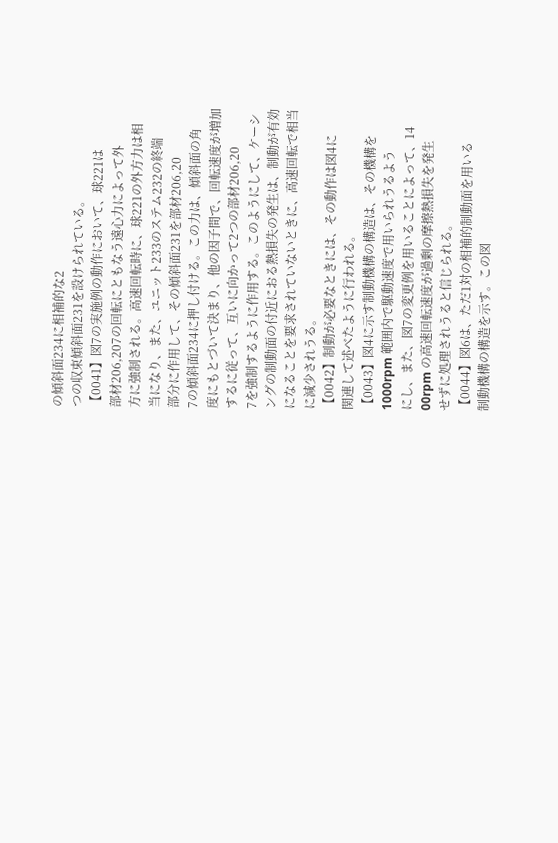の傾斜面234に相補的な2
つの収束傾斜面231を設けられている。
【0041】図7の実施例の動作において、球221は
部材206,207の回転にともなう遠心力によって外
方に強制される。高速回転時に、球221の外方力は相
当になり、また、ユニット233のステム232の終端
部分に作用して、その傾斜面231を部材206,20
7の傾斜面234に押し付ける。この力は、傾斜面の角
度にもとづいて決まり、他の因子間で、回転速度が増加
するに従って、互いに向かって2つの部材206,20
7を強制するように作用する。このようにして、ケーシ
ングの制動面の付近におる熱損失の発生は、制動が有効
になることを要求されていないときに、高速回転で相当
に減少されうる。
【0042】制動が必要なときには、その動作は図4に
関連して述べたように行われる。
【0043】図4に示す制動機構の構造は、その機構を
1000rpm 範囲内で駆動速度で用いられうるよう
にし、また、図7の変更例を用いることによって、14
00rpm の高速回転速度が過剰の摩擦熱損失を発生
せずに処理されうると信じられる。
【0044】図6は、ただ1対の相補的制動面を用いる
制動機構の構造を示す。この図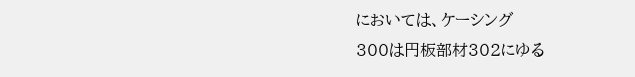においては、ケーシング
300は円板部材302にゆる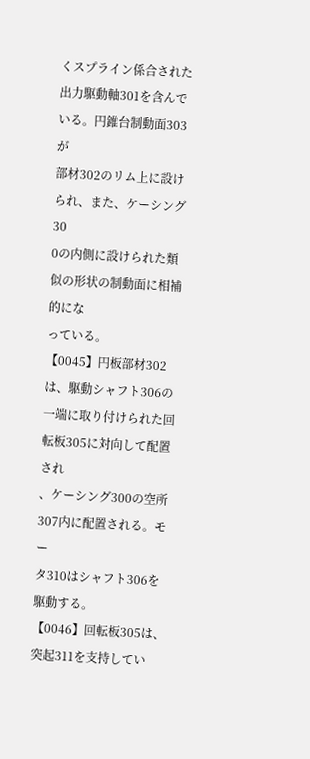くスプライン係合された
出力駆動軸301を含んでいる。円錐台制動面303が
部材302のリム上に設けられ、また、ケーシング30
0の内側に設けられた類似の形状の制動面に相補的にな
っている。
【0045】円板部材302は、駆動シャフト306の
一端に取り付けられた回転板305に対向して配置され
、ケーシング300の空所307内に配置される。モー
タ310はシャフト306を駆動する。
【0046】回転板305は、突起311を支持してい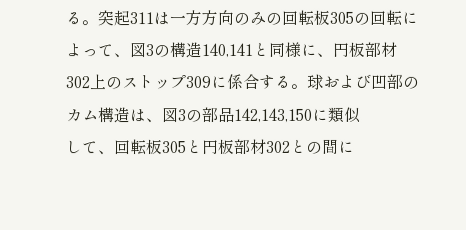る。突起311は一方方向のみの回転板305の回転に
よって、図3の構造140,141と同様に、円板部材
302上のストップ309に係合する。球および凹部の
カム構造は、図3の部品142,143,150に類似
して、回転板305と円板部材302との間に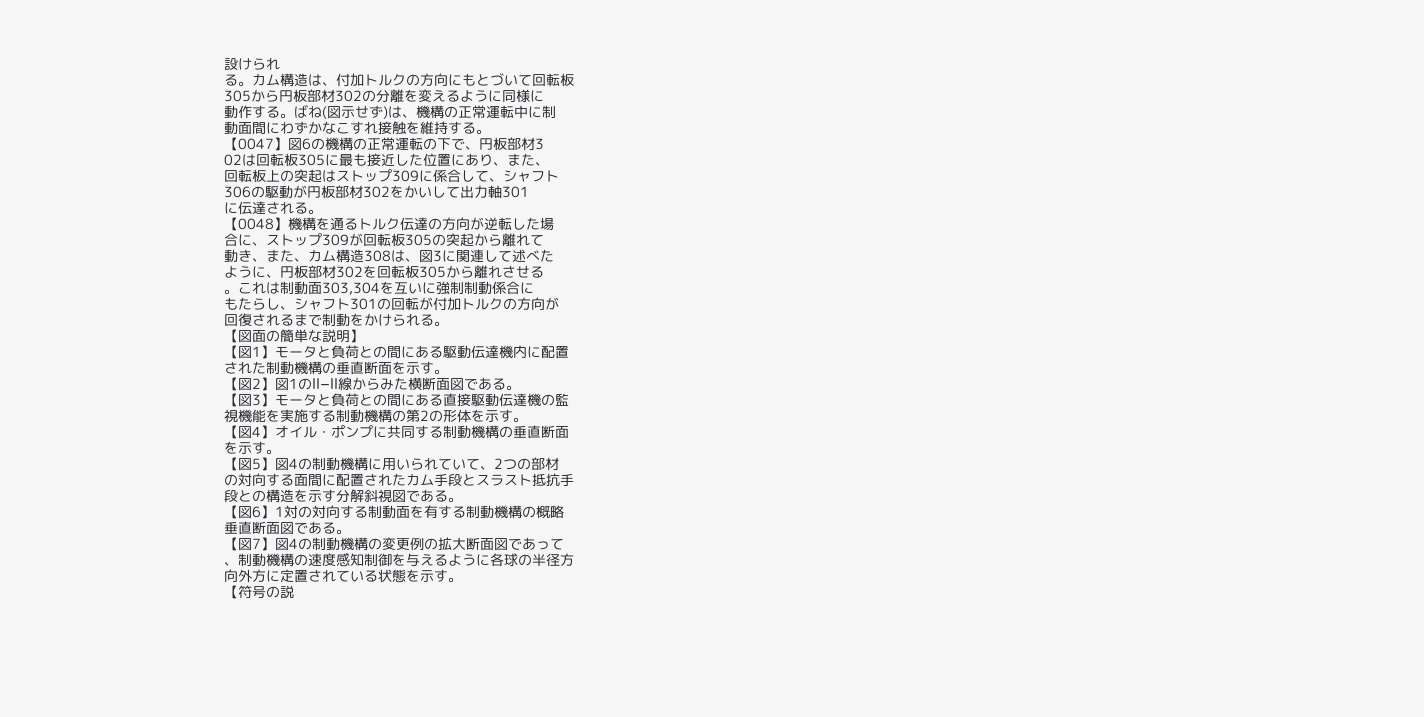設けられ
る。カム構造は、付加トルクの方向にもとづいて回転板
305から円板部材302の分離を変えるように同様に
動作する。ばね(図示せず)は、機構の正常運転中に制
動面間にわずかなこすれ接触を維持する。
【0047】図6の機構の正常運転の下で、円板部材3
02は回転板305に最も接近した位置にあり、また、
回転板上の突起はストップ309に係合して、シャフト
306の駆動が円板部材302をかいして出力軸301
に伝達される。
【0048】機構を通るトルク伝達の方向が逆転した場
合に、ストップ309が回転板305の突起から離れて
動き、また、カム構造308は、図3に関連して述べた
ように、円板部材302を回転板305から離れさせる
。これは制動面303,304を互いに強制制動係合に
もたらし、シャフト301の回転が付加トルクの方向が
回復されるまで制動をかけられる。
【図面の簡単な説明】
【図1】モータと負荷との間にある駆動伝達機内に配置
された制動機構の垂直断面を示す。
【図2】図1のII−II線からみた横断面図である。
【図3】モータと負荷との間にある直接駆動伝達機の監
視機能を実施する制動機構の第2の形体を示す。
【図4】オイル・ポンプに共同する制動機構の垂直断面
を示す。
【図5】図4の制動機構に用いられていて、2つの部材
の対向する面間に配置されたカム手段とスラスト抵抗手
段との構造を示す分解斜視図である。
【図6】1対の対向する制動面を有する制動機構の概略
垂直断面図である。
【図7】図4の制動機構の変更例の拡大断面図であって
、制動機構の速度感知制御を与えるように各球の半径方
向外方に定置されている状態を示す。
【符号の説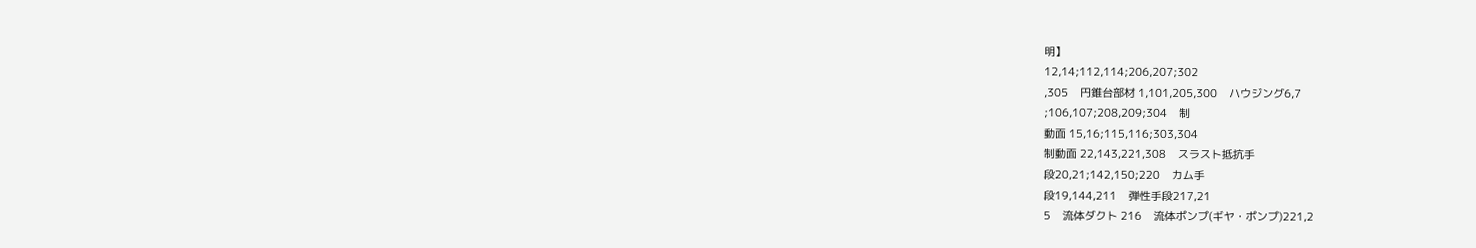明】
12,14;112,114;206,207;302
,305    円錐台部材 1,101,205,300    ハウジング6,7
;106,107;208,209;304    制
動面 15,16;115,116;303,304
制動面 22,143,221,308    スラスト抵抗手
段20,21;142,150;220    カム手
段19,144,211    弾性手段217,21
5    流体ダクト 216    流体ポンプ(ギヤ・ポンプ)221,2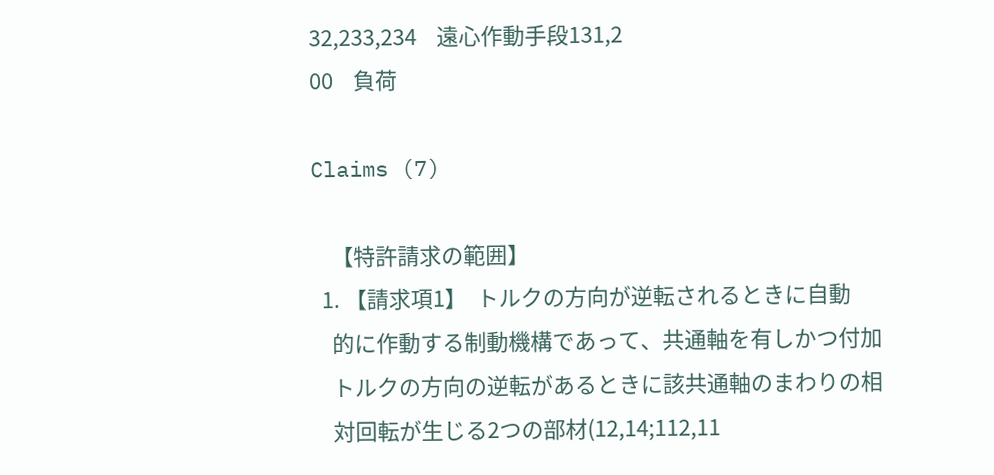32,233,234    遠心作動手段131,2
00    負荷

Claims (7)

    【特許請求の範囲】
  1. 【請求項1】  トルクの方向が逆転されるときに自動
    的に作動する制動機構であって、共通軸を有しかつ付加
    トルクの方向の逆転があるときに該共通軸のまわりの相
    対回転が生じる2つの部材(12,14;112,11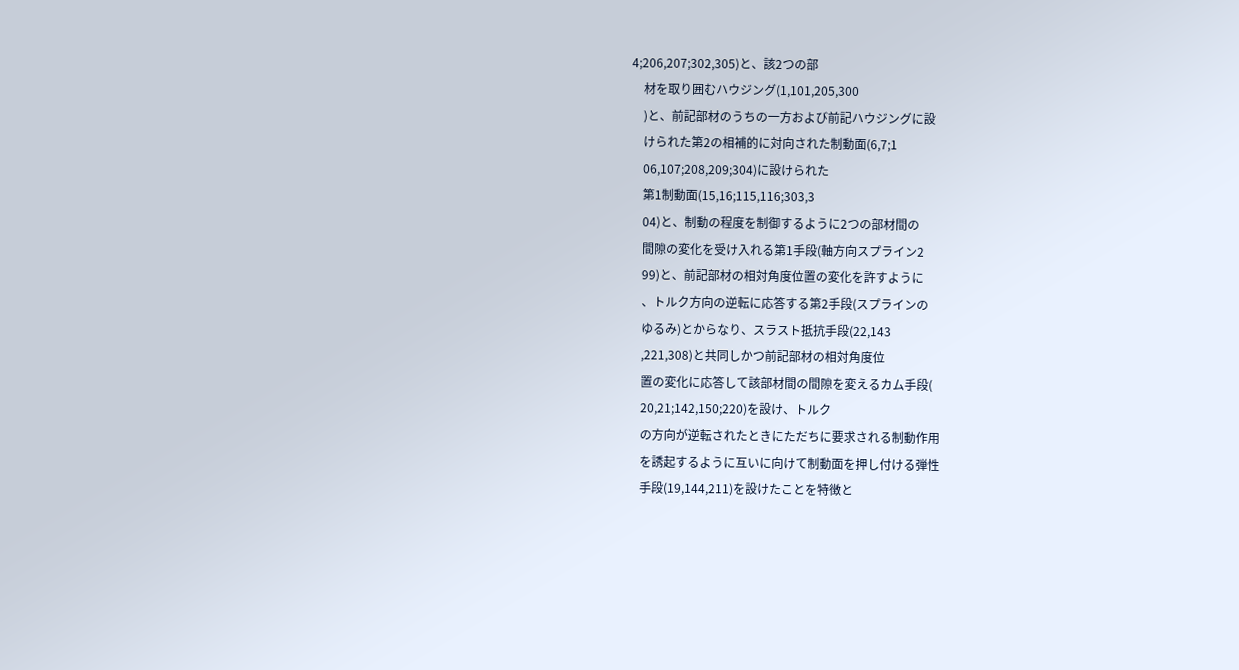4;206,207;302,305)と、該2つの部
    材を取り囲むハウジング(1,101,205,300
    )と、前記部材のうちの一方および前記ハウジングに設
    けられた第2の相補的に対向された制動面(6,7;1
    06,107;208,209;304)に設けられた
    第1制動面(15,16;115,116;303,3
    04)と、制動の程度を制御するように2つの部材間の
    間隙の変化を受け入れる第1手段(軸方向スプライン2
    99)と、前記部材の相対角度位置の変化を許すように
    、トルク方向の逆転に応答する第2手段(スプラインの
    ゆるみ)とからなり、スラスト抵抗手段(22,143
    ,221,308)と共同しかつ前記部材の相対角度位
    置の変化に応答して該部材間の間隙を変えるカム手段(
    20,21;142,150;220)を設け、トルク
    の方向が逆転されたときにただちに要求される制動作用
    を誘起するように互いに向けて制動面を押し付ける弾性
    手段(19,144,211)を設けたことを特徴と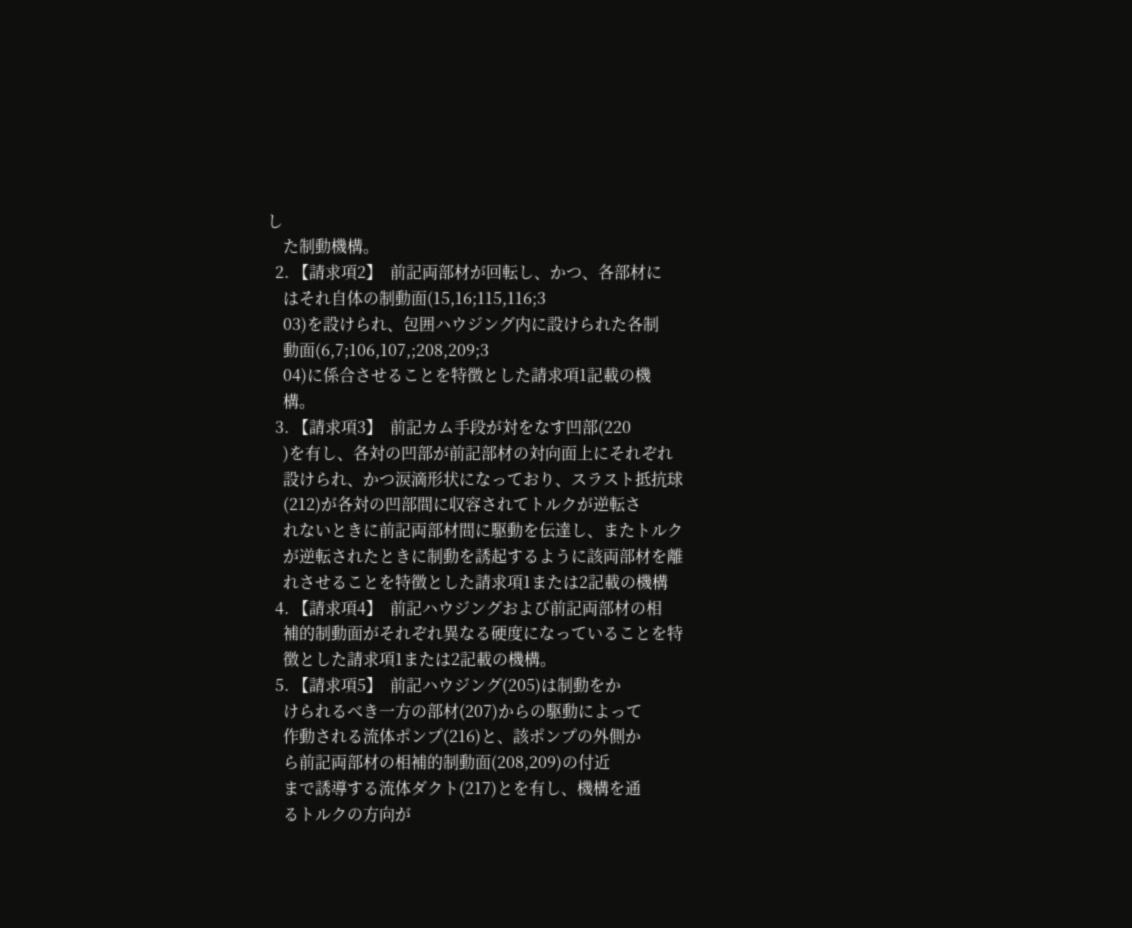し
    た制動機構。
  2. 【請求項2】  前記両部材が回転し、かつ、各部材に
    はそれ自体の制動面(15,16;115,116;3
    03)を設けられ、包囲ハウジング内に設けられた各制
    動面(6,7;106,107,;208,209;3
    04)に係合させることを特徴とした請求項1記載の機
    構。
  3. 【請求項3】  前記カム手段が対をなす凹部(220
    )を有し、各対の凹部が前記部材の対向面上にそれぞれ
    設けられ、かつ涙滴形状になっており、スラスト抵抗球
    (212)が各対の凹部間に収容されてトルクが逆転さ
    れないときに前記両部材間に駆動を伝達し、またトルク
    が逆転されたときに制動を誘起するように該両部材を離
    れさせることを特徴とした請求項1または2記載の機構
  4. 【請求項4】  前記ハウジングおよび前記両部材の相
    補的制動面がそれぞれ異なる硬度になっていることを特
    徴とした請求項1または2記載の機構。
  5. 【請求項5】  前記ハウジング(205)は制動をか
    けられるべき一方の部材(207)からの駆動によって
    作動される流体ポンプ(216)と、該ポンプの外側か
    ら前記両部材の相補的制動面(208,209)の付近
    まで誘導する流体ダクト(217)とを有し、機構を通
    るトルクの方向が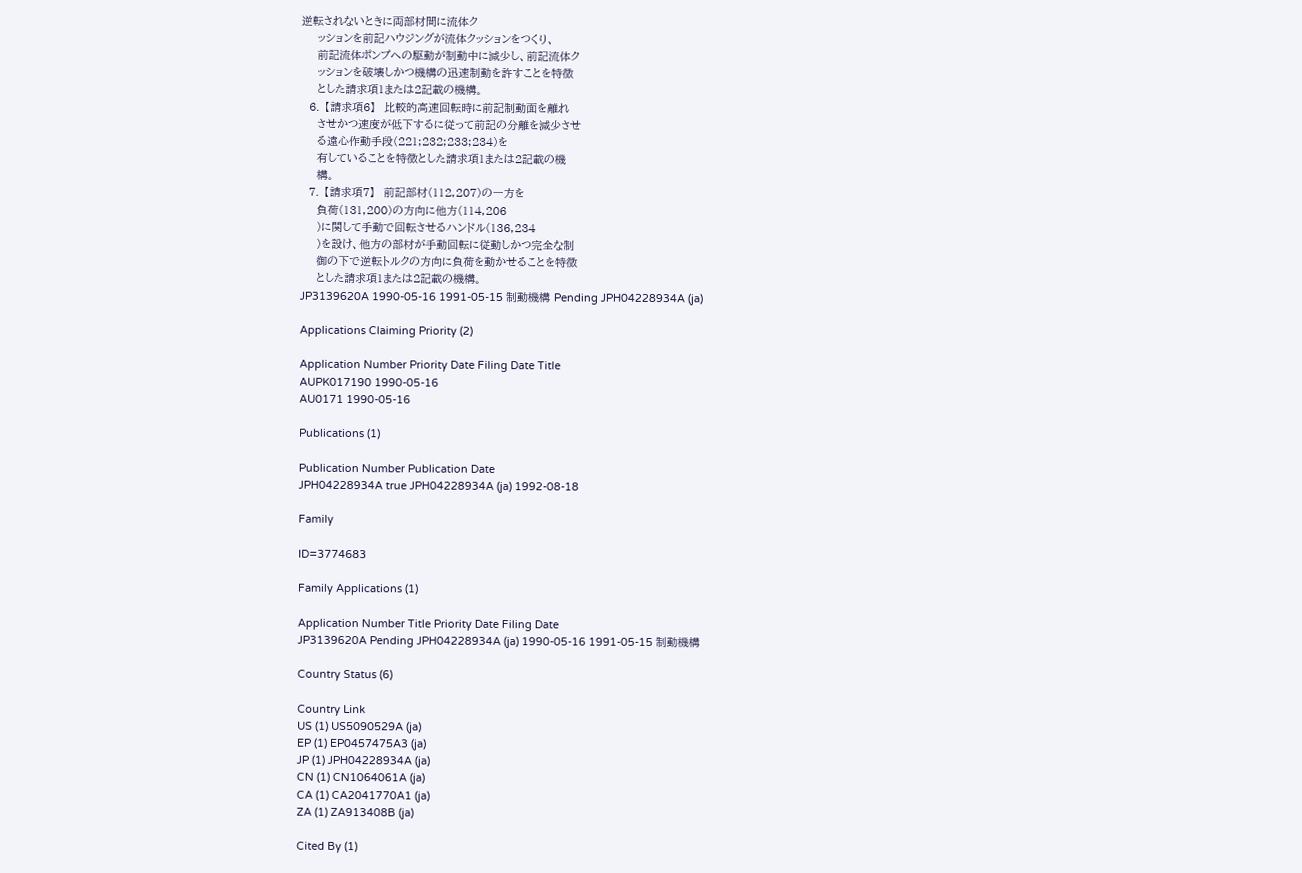逆転されないときに両部材間に流体ク
    ッションを前記ハウジングが流体クッションをつくり、
    前記流体ポンプへの駆動が制動中に減少し、前記流体ク
    ッションを破壊しかつ機構の迅速制動を許すことを特徴
    とした請求項1または2記載の機構。
  6. 【請求項6】  比較的高速回転時に前記制動面を離れ
    させかつ速度が低下するに従って前記の分離を減少させ
    る遠心作動手段(221;232;233;234)を
    有していることを特徴とした請求項1または2記載の機
    構。
  7. 【請求項7】  前記部材(112,207)の一方を
    負荷(131,200)の方向に他方(114,206
    )に関して手動で回転させるハンドル(136,234
    )を設け、他方の部材が手動回転に従動しかつ完全な制
    御の下で逆転トルクの方向に負荷を動かせることを特徴
    とした請求項1または2記載の機構。
JP3139620A 1990-05-16 1991-05-15 制動機構 Pending JPH04228934A (ja)

Applications Claiming Priority (2)

Application Number Priority Date Filing Date Title
AUPK017190 1990-05-16
AU0171 1990-05-16

Publications (1)

Publication Number Publication Date
JPH04228934A true JPH04228934A (ja) 1992-08-18

Family

ID=3774683

Family Applications (1)

Application Number Title Priority Date Filing Date
JP3139620A Pending JPH04228934A (ja) 1990-05-16 1991-05-15 制動機構

Country Status (6)

Country Link
US (1) US5090529A (ja)
EP (1) EP0457475A3 (ja)
JP (1) JPH04228934A (ja)
CN (1) CN1064061A (ja)
CA (1) CA2041770A1 (ja)
ZA (1) ZA913408B (ja)

Cited By (1)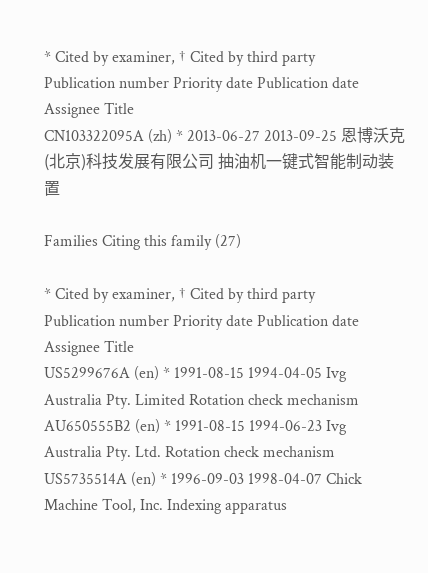* Cited by examiner, † Cited by third party
Publication number Priority date Publication date Assignee Title
CN103322095A (zh) * 2013-06-27 2013-09-25 恩博沃克(北京)科技发展有限公司 抽油机一键式智能制动装置

Families Citing this family (27)

* Cited by examiner, † Cited by third party
Publication number Priority date Publication date Assignee Title
US5299676A (en) * 1991-08-15 1994-04-05 Ivg Australia Pty. Limited Rotation check mechanism
AU650555B2 (en) * 1991-08-15 1994-06-23 Ivg Australia Pty. Ltd. Rotation check mechanism
US5735514A (en) * 1996-09-03 1998-04-07 Chick Machine Tool, Inc. Indexing apparatus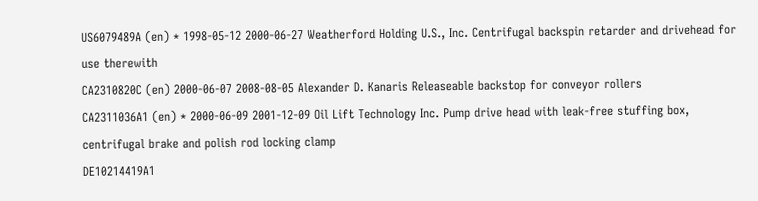US6079489A (en) * 1998-05-12 2000-06-27 Weatherford Holding U.S., Inc. Centrifugal backspin retarder and drivehead for use therewith
CA2310820C (en) 2000-06-07 2008-08-05 Alexander D. Kanaris Releaseable backstop for conveyor rollers
CA2311036A1 (en) * 2000-06-09 2001-12-09 Oil Lift Technology Inc. Pump drive head with leak-free stuffing box, centrifugal brake and polish rod locking clamp
DE10214419A1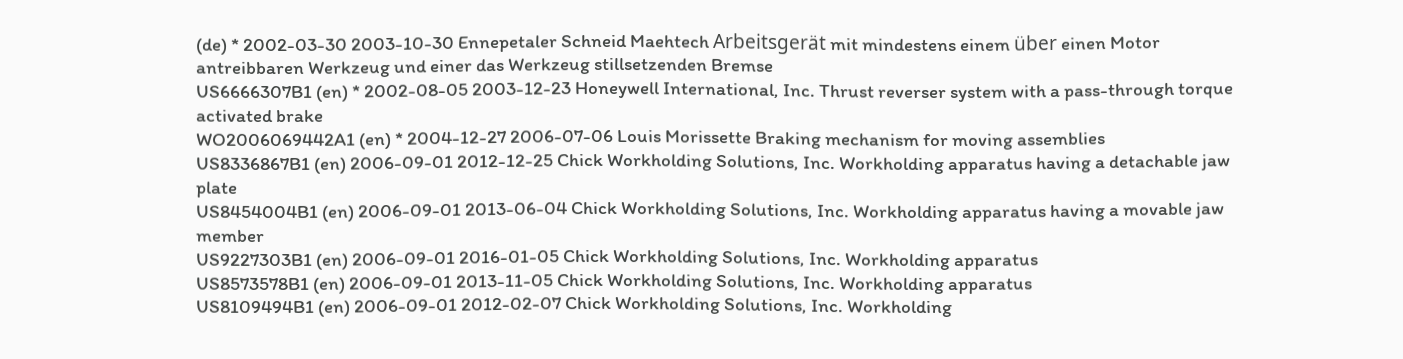(de) * 2002-03-30 2003-10-30 Ennepetaler Schneid Maehtech Arbeitsgerät mit mindestens einem über einen Motor antreibbaren Werkzeug und einer das Werkzeug stillsetzenden Bremse
US6666307B1 (en) * 2002-08-05 2003-12-23 Honeywell International, Inc. Thrust reverser system with a pass-through torque activated brake
WO2006069442A1 (en) * 2004-12-27 2006-07-06 Louis Morissette Braking mechanism for moving assemblies
US8336867B1 (en) 2006-09-01 2012-12-25 Chick Workholding Solutions, Inc. Workholding apparatus having a detachable jaw plate
US8454004B1 (en) 2006-09-01 2013-06-04 Chick Workholding Solutions, Inc. Workholding apparatus having a movable jaw member
US9227303B1 (en) 2006-09-01 2016-01-05 Chick Workholding Solutions, Inc. Workholding apparatus
US8573578B1 (en) 2006-09-01 2013-11-05 Chick Workholding Solutions, Inc. Workholding apparatus
US8109494B1 (en) 2006-09-01 2012-02-07 Chick Workholding Solutions, Inc. Workholding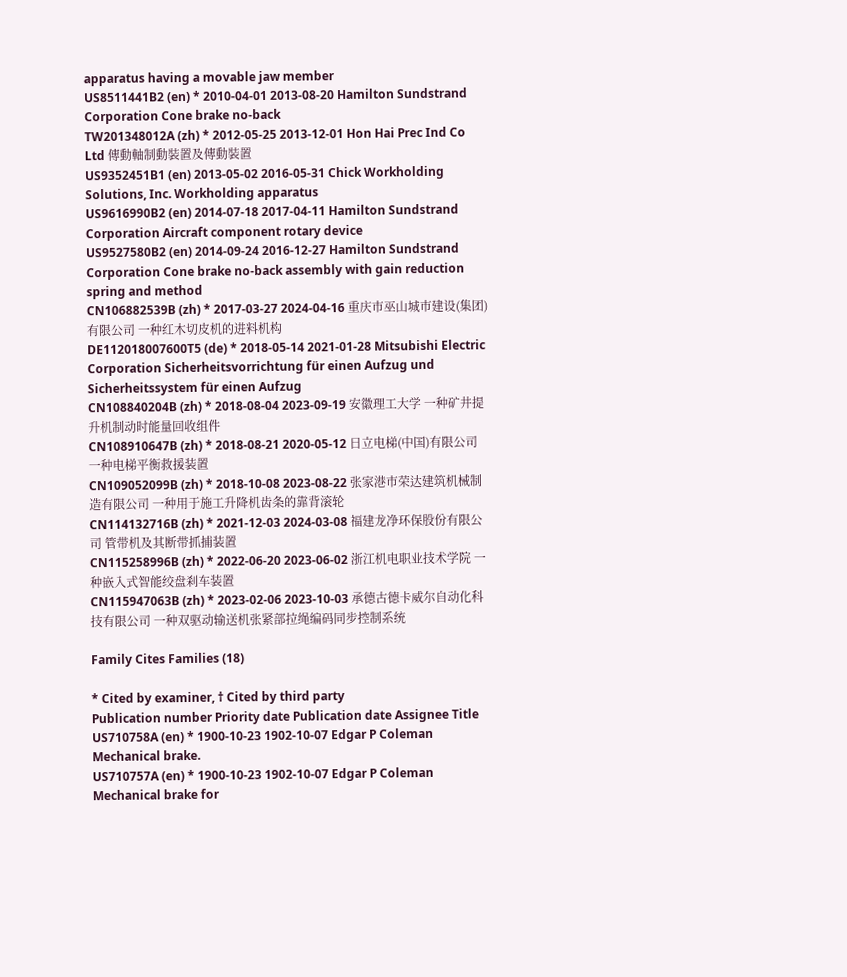apparatus having a movable jaw member
US8511441B2 (en) * 2010-04-01 2013-08-20 Hamilton Sundstrand Corporation Cone brake no-back
TW201348012A (zh) * 2012-05-25 2013-12-01 Hon Hai Prec Ind Co Ltd 傳動軸制動裝置及傳動裝置
US9352451B1 (en) 2013-05-02 2016-05-31 Chick Workholding Solutions, Inc. Workholding apparatus
US9616990B2 (en) 2014-07-18 2017-04-11 Hamilton Sundstrand Corporation Aircraft component rotary device
US9527580B2 (en) 2014-09-24 2016-12-27 Hamilton Sundstrand Corporation Cone brake no-back assembly with gain reduction spring and method
CN106882539B (zh) * 2017-03-27 2024-04-16 重庆市巫山城市建设(集团)有限公司 一种红木切皮机的进料机构
DE112018007600T5 (de) * 2018-05-14 2021-01-28 Mitsubishi Electric Corporation Sicherheitsvorrichtung für einen Aufzug und Sicherheitssystem für einen Aufzug
CN108840204B (zh) * 2018-08-04 2023-09-19 安徽理工大学 一种矿井提升机制动时能量回收组件
CN108910647B (zh) * 2018-08-21 2020-05-12 日立电梯(中国)有限公司 一种电梯平衡救援装置
CN109052099B (zh) * 2018-10-08 2023-08-22 张家港市荣达建筑机械制造有限公司 一种用于施工升降机齿条的靠背滚轮
CN114132716B (zh) * 2021-12-03 2024-03-08 福建龙净环保股份有限公司 管带机及其断带抓捕装置
CN115258996B (zh) * 2022-06-20 2023-06-02 浙江机电职业技术学院 一种嵌入式智能绞盘刹车装置
CN115947063B (zh) * 2023-02-06 2023-10-03 承德古德卡威尔自动化科技有限公司 一种双驱动输送机张紧部拉绳编码同步控制系统

Family Cites Families (18)

* Cited by examiner, † Cited by third party
Publication number Priority date Publication date Assignee Title
US710758A (en) * 1900-10-23 1902-10-07 Edgar P Coleman Mechanical brake.
US710757A (en) * 1900-10-23 1902-10-07 Edgar P Coleman Mechanical brake for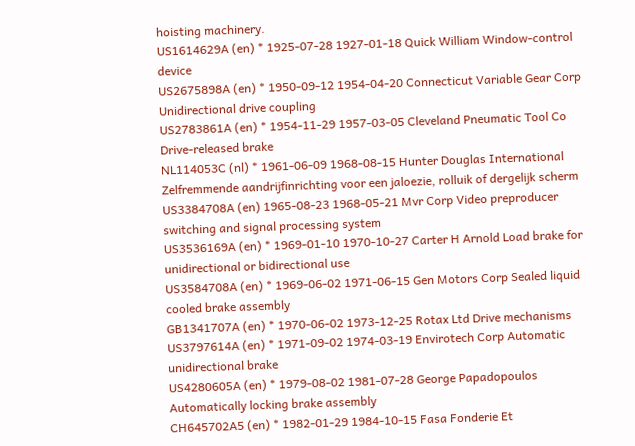hoisting machinery.
US1614629A (en) * 1925-07-28 1927-01-18 Quick William Window-control device
US2675898A (en) * 1950-09-12 1954-04-20 Connecticut Variable Gear Corp Unidirectional drive coupling
US2783861A (en) * 1954-11-29 1957-03-05 Cleveland Pneumatic Tool Co Drive-released brake
NL114053C (nl) * 1961-06-09 1968-08-15 Hunter Douglas International Zelfremmende aandrijfinrichting voor een jaloezie, rolluik of dergelijk scherm
US3384708A (en) 1965-08-23 1968-05-21 Mvr Corp Video preproducer switching and signal processing system
US3536169A (en) * 1969-01-10 1970-10-27 Carter H Arnold Load brake for unidirectional or bidirectional use
US3584708A (en) * 1969-06-02 1971-06-15 Gen Motors Corp Sealed liquid cooled brake assembly
GB1341707A (en) * 1970-06-02 1973-12-25 Rotax Ltd Drive mechanisms
US3797614A (en) * 1971-09-02 1974-03-19 Envirotech Corp Automatic unidirectional brake
US4280605A (en) * 1979-08-02 1981-07-28 George Papadopoulos Automatically locking brake assembly
CH645702A5 (en) * 1982-01-29 1984-10-15 Fasa Fonderie Et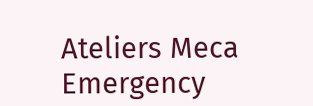Ateliers Meca Emergency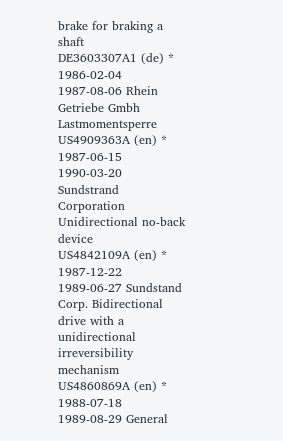brake for braking a shaft
DE3603307A1 (de) * 1986-02-04 1987-08-06 Rhein Getriebe Gmbh Lastmomentsperre
US4909363A (en) * 1987-06-15 1990-03-20 Sundstrand Corporation Unidirectional no-back device
US4842109A (en) * 1987-12-22 1989-06-27 Sundstand Corp. Bidirectional drive with a unidirectional irreversibility mechanism
US4860869A (en) * 1988-07-18 1989-08-29 General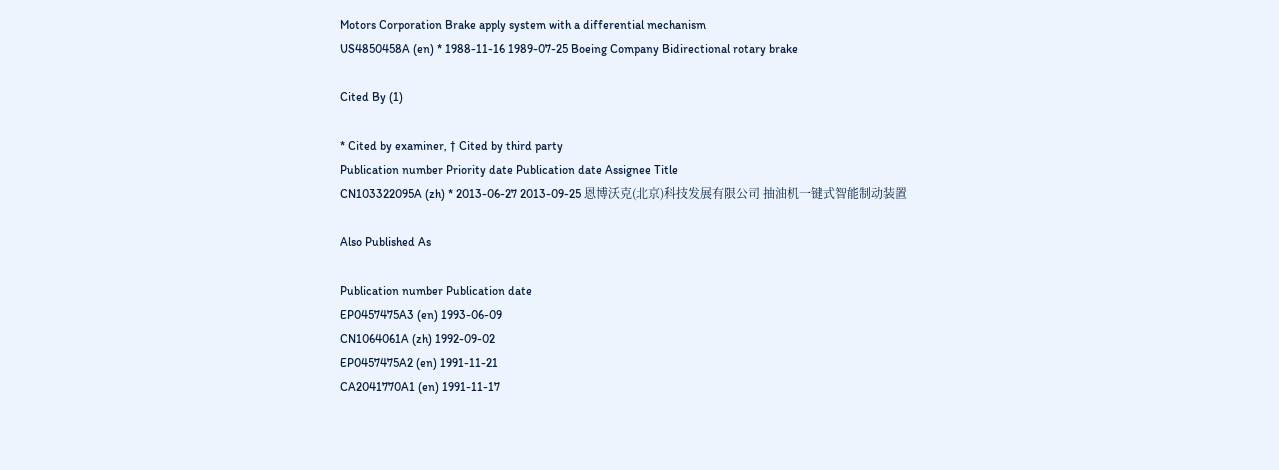Motors Corporation Brake apply system with a differential mechanism
US4850458A (en) * 1988-11-16 1989-07-25 Boeing Company Bidirectional rotary brake

Cited By (1)

* Cited by examiner, † Cited by third party
Publication number Priority date Publication date Assignee Title
CN103322095A (zh) * 2013-06-27 2013-09-25 恩博沃克(北京)科技发展有限公司 抽油机一键式智能制动装置

Also Published As

Publication number Publication date
EP0457475A3 (en) 1993-06-09
CN1064061A (zh) 1992-09-02
EP0457475A2 (en) 1991-11-21
CA2041770A1 (en) 1991-11-17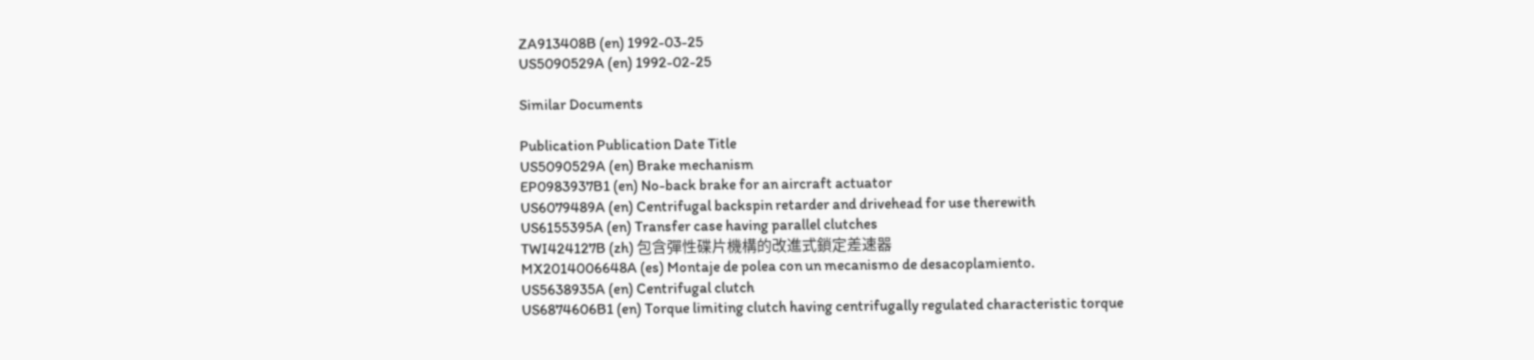ZA913408B (en) 1992-03-25
US5090529A (en) 1992-02-25

Similar Documents

Publication Publication Date Title
US5090529A (en) Brake mechanism
EP0983937B1 (en) No-back brake for an aircraft actuator
US6079489A (en) Centrifugal backspin retarder and drivehead for use therewith
US6155395A (en) Transfer case having parallel clutches
TWI424127B (zh) 包含彈性碟片機構的改進式鎖定差速器
MX2014006648A (es) Montaje de polea con un mecanismo de desacoplamiento.
US5638935A (en) Centrifugal clutch
US6874606B1 (en) Torque limiting clutch having centrifugally regulated characteristic torque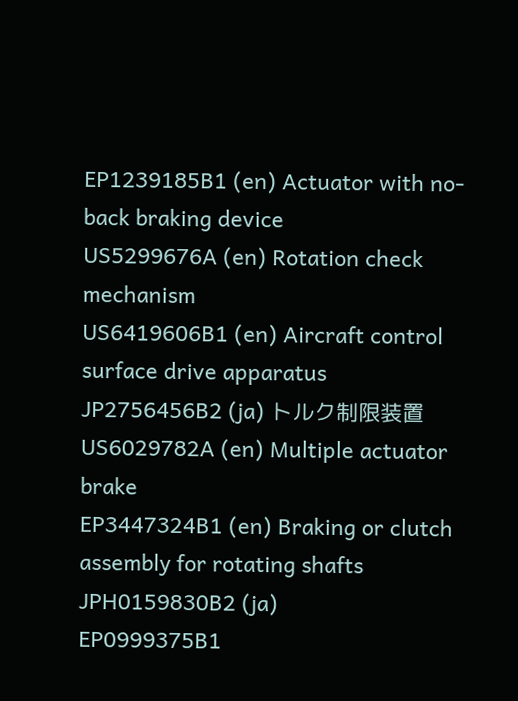EP1239185B1 (en) Actuator with no-back braking device
US5299676A (en) Rotation check mechanism
US6419606B1 (en) Aircraft control surface drive apparatus
JP2756456B2 (ja) トルク制限装置
US6029782A (en) Multiple actuator brake
EP3447324B1 (en) Braking or clutch assembly for rotating shafts
JPH0159830B2 (ja)
EP0999375B1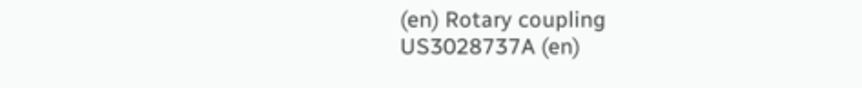(en) Rotary coupling
US3028737A (en)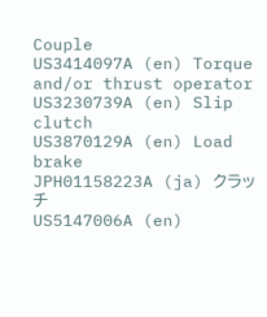Couple
US3414097A (en) Torque and/or thrust operator
US3230739A (en) Slip clutch
US3870129A (en) Load brake
JPH01158223A (ja) クラッチ
US5147006A (en)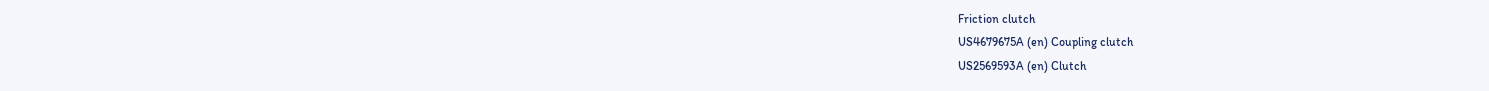Friction clutch
US4679675A (en) Coupling clutch
US2569593A (en) Clutch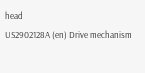head
US2902128A (en) Drive mechanism